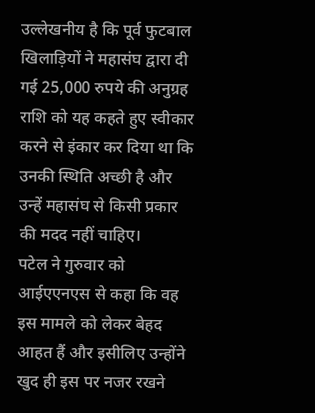उल्लेखनीय है कि पूर्व फुटबाल खिलाड़ियों ने महासंघ द्वारा दी गई 25,000 रुपये की अनुग्रह राशि को यह कहते हुए स्वीकार करने से इंकार कर दिया था कि उनकी स्थिति अच्छी है और उन्हें महासंघ से किसी प्रकार की मदद नहीं चाहिए।
पटेल ने गुरुवार को आईएएनएस से कहा कि वह इस मामले को लेकर बेहद आहत हैं और इसीलिए उन्होंने खुद ही इस पर नजर रखने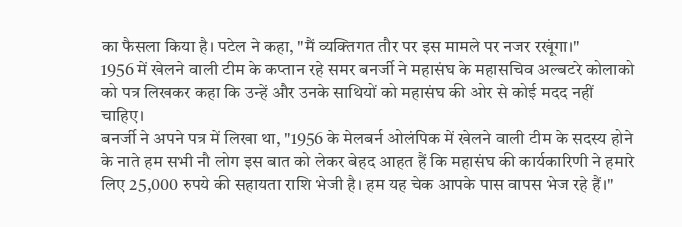का फैसला किया है। पटेल ने कहा, "मैं व्यक्तिगत तौर पर इस मामले पर नजर रखूंगा।"
1956 में खेलने वाली टीम के कप्तान रहे समर बनर्जी ने महासंघ के महासचिव अल्बटरे कोलाको को पत्र लिखकर कहा कि उन्हें और उनके साथियों को महासंघ की ओर से कोई मदद नहीं चाहिए।
बनर्जी ने अपने पत्र में लिखा था, "1956 के मेलबर्न ओलंपिक में खेलने वाली टीम के सदस्य होने के नाते हम सभी नौ लोग इस बात को लेकर बेहद आहत हैं कि महासंघ की कार्यकारिणी ने हमारे लिए 25,000 रुपये की सहायता राशि भेजी है। हम यह चेक आपके पास वापस भेज रहे हैं।"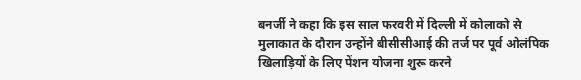बनर्जी ने कहा कि इस साल फरवरी में दिल्ली में कोलाको से मुलाकात के दौरान उन्होंने बीसीसीआई की तर्ज पर पूर्व ओलंपिक खिलाड़ियों के लिए पेंशन योजना शुरू करने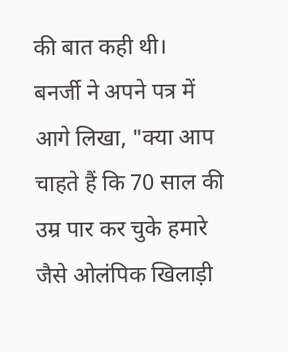की बात कही थी।
बनर्जी ने अपने पत्र में आगे लिखा, "क्या आप चाहते हैं कि 70 साल की उम्र पार कर चुके हमारे जैसे ओलंपिक खिलाड़ी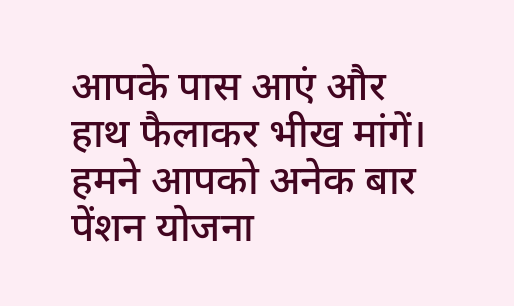आपके पास आएं और हाथ फैलाकर भीख मांगें। हमने आपको अनेक बार पेंशन योजना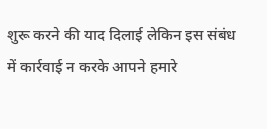शुरू करने की याद दिलाई लेकिन इस संबंध में कार्रवाई न करके आपने हमारे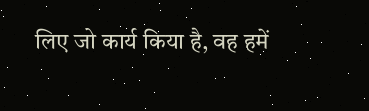लिए जो कार्य किया है, वह हमें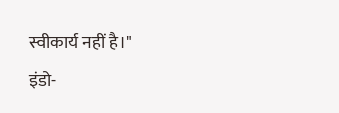स्वीकार्य नहीं है।"
इंडो-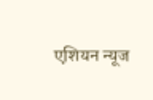एशियन न्यूज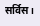सर्विस।